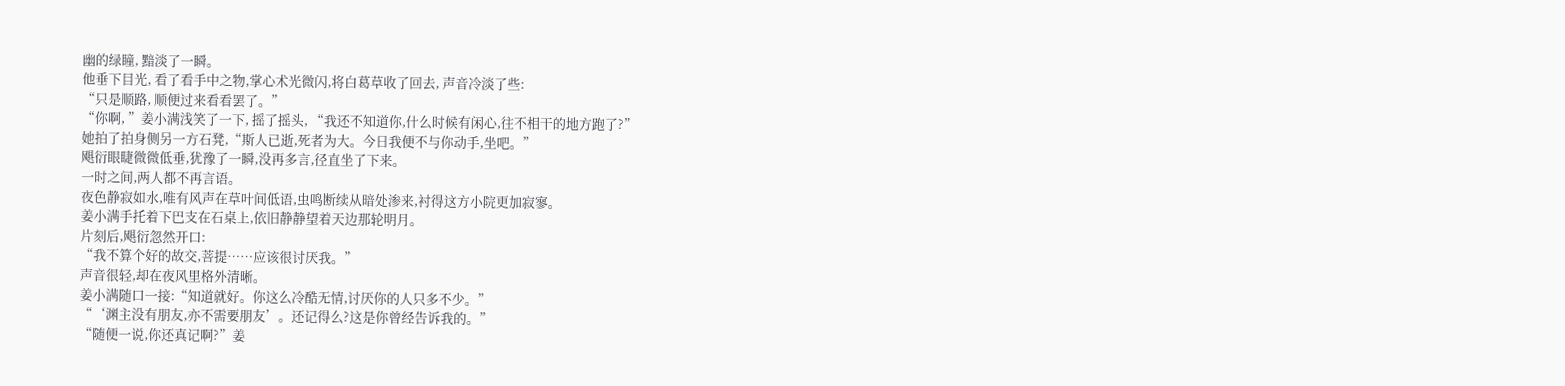幽的绿瞳, 黯淡了一瞬。
他垂下目光, 看了看手中之物,掌心术光微闪,将白葛草收了回去, 声音冷淡了些:
“只是顺路, 顺便过来看看罢了。”
“你啊, ”姜小满浅笑了一下, 摇了摇头, “我还不知道你,什么时候有闲心,往不相干的地方跑了?”
她拍了拍身侧另一方石凳,“斯人已逝,死者为大。今日我便不与你动手,坐吧。”
飓衍眼睫微微低垂,犹豫了一瞬,没再多言,径直坐了下来。
一时之间,两人都不再言语。
夜色静寂如水,唯有风声在草叶间低语,虫鸣断续从暗处渗来,衬得这方小院更加寂寥。
姜小满手托着下巴支在石桌上,依旧静静望着天边那轮明月。
片刻后,飓衍忽然开口:
“我不算个好的故交,菩提……应该很讨厌我。”
声音很轻,却在夜风里格外清晰。
姜小满随口一接:“知道就好。你这么冷酷无情,讨厌你的人只多不少。”
“‘渊主没有朋友,亦不需要朋友’。还记得么?这是你曾经告诉我的。”
“随便一说,你还真记啊?”姜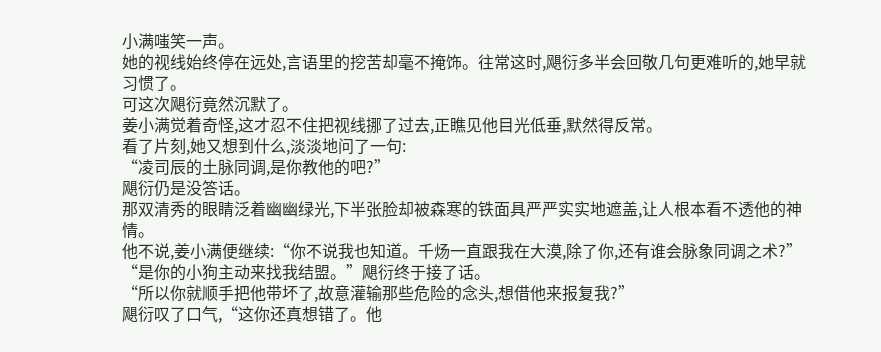小满嗤笑一声。
她的视线始终停在远处,言语里的挖苦却毫不掩饰。往常这时,飓衍多半会回敬几句更难听的,她早就习惯了。
可这次飓衍竟然沉默了。
姜小满觉着奇怪,这才忍不住把视线挪了过去,正瞧见他目光低垂,默然得反常。
看了片刻,她又想到什么,淡淡地问了一句:
“凌司辰的土脉同调,是你教他的吧?”
飓衍仍是没答话。
那双清秀的眼睛泛着幽幽绿光,下半张脸却被森寒的铁面具严严实实地遮盖,让人根本看不透他的神情。
他不说,姜小满便继续:“你不说我也知道。千炀一直跟我在大漠,除了你,还有谁会脉象同调之术?”
“是你的小狗主动来找我结盟。”飓衍终于接了话。
“所以你就顺手把他带坏了,故意灌输那些危险的念头,想借他来报复我?”
飓衍叹了口气,“这你还真想错了。他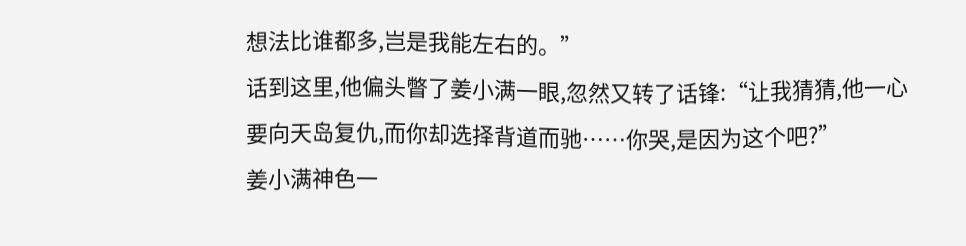想法比谁都多,岂是我能左右的。”
话到这里,他偏头瞥了姜小满一眼,忽然又转了话锋:“让我猜猜,他一心要向天岛复仇,而你却选择背道而驰……你哭,是因为这个吧?”
姜小满神色一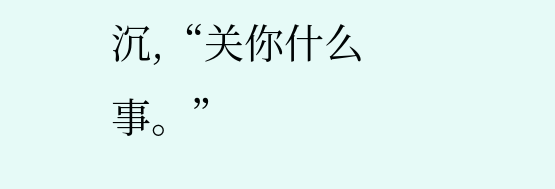沉,“关你什么事。”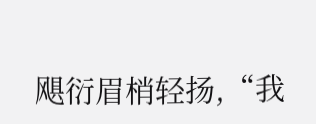飓衍眉梢轻扬,“我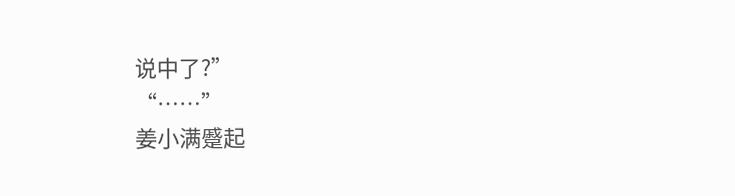说中了?”
“……”
姜小满蹙起